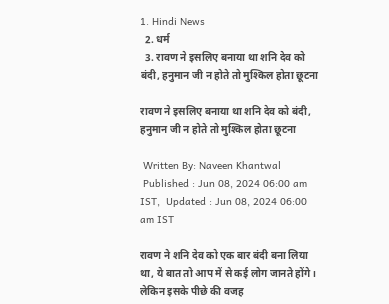1. Hindi News
  2. धर्म
  3. रावण ने इसलिए बनाया था शनि देव को बंदी, हनुमान जी न होते तो मुश्किल होता छूटना

रावण ने इसलिए बनाया था शनि देव को बंदी, हनुमान जी न होते तो मुश्किल होता छूटना

 Written By: Naveen Khantwal
 Published : Jun 08, 2024 06:00 am IST,  Updated : Jun 08, 2024 06:00 am IST

रावण ने शनि देव को एक बार बंदी बना लिया था, ये बात तो आप में से कई लोग जानते होंगे। लेकिन इसके पीछे की वजह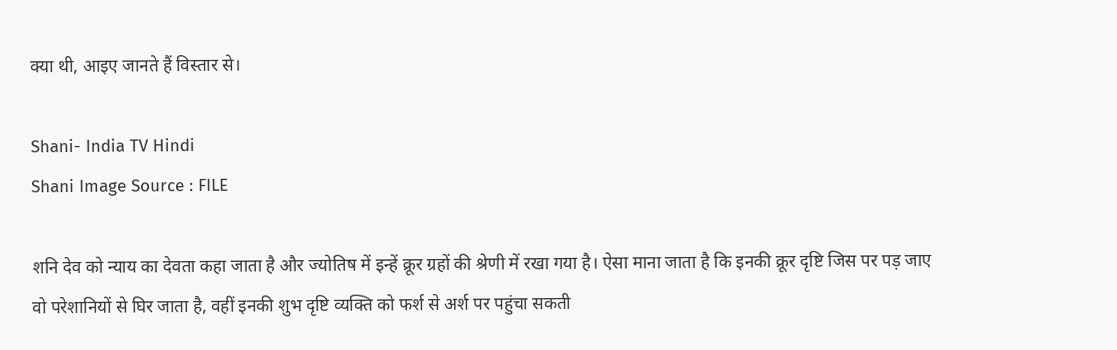क्या थी, आइए जानते हैं विस्तार से।

Shani- India TV Hindi
Shani Image Source : FILE

शनि देव को न्याय का देवता कहा जाता है और ज्योतिष में इन्हें क्रूर ग्रहों की श्रेणी में रखा गया है। ऐसा माना जाता है कि इनकी क्रूर दृष्टि जिस पर पड़ जाए वो परेशानियों से घिर जाता है, वहीं इनकी शुभ दृष्टि व्यक्ति को फर्श से अर्श पर पहुंचा सकती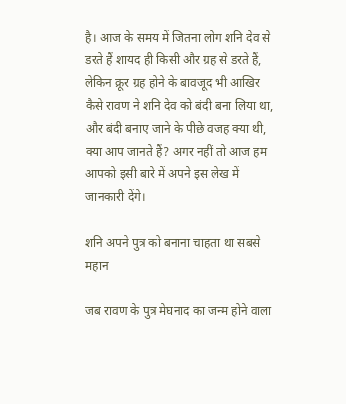है। आज के समय में जितना लोग शनि देव से डरते हैं शायद ही किसी और ग्रह से डरते हैं, लेकिन क्रूर ग्रह होने के बावजूद भी आखिर कैसे रावण ने शनि देव को बंदी बना लिया था, और बंदी बनाए जाने के पीछे वजह क्या थी, क्या आप जानते हैं? अगर नहीं तो आज हम आपको इसी बारे में अपने इस लेख में जानकारी देंगे।

शनि अपने पुत्र को बनाना चाहता था सबसे महान

जब रावण के पुत्र मेघनाद का जन्म होने वाला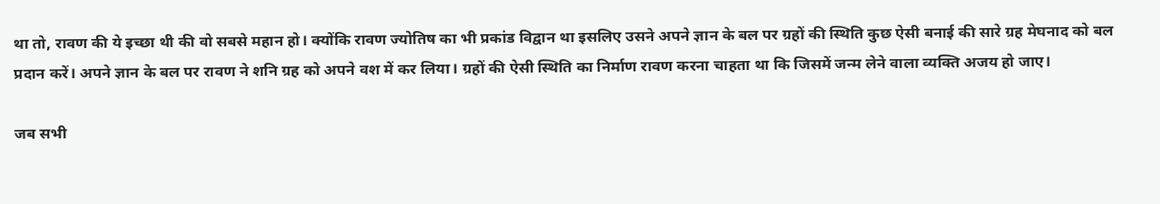था तो, रावण की ये इच्छा थी की वो सबसे महान हो। क्योंकि रावण ज्योतिष का भी प्रकांड विद्वान था इसलिए उसने अपने ज्ञान के बल पर ग्रहों की स्थिति कुछ ऐसी बनाई की सारे ग्रह मेघनाद को बल प्रदान करें। अपने ज्ञान के बल पर रावण ने शनि ग्रह को अपने वश में कर लिया। ग्रहों की ऐसी स्थिति का निर्माण रावण करना चाहता था कि जिसमें जन्म लेने वाला व्यक्ति अजय हो जाए।

जब सभी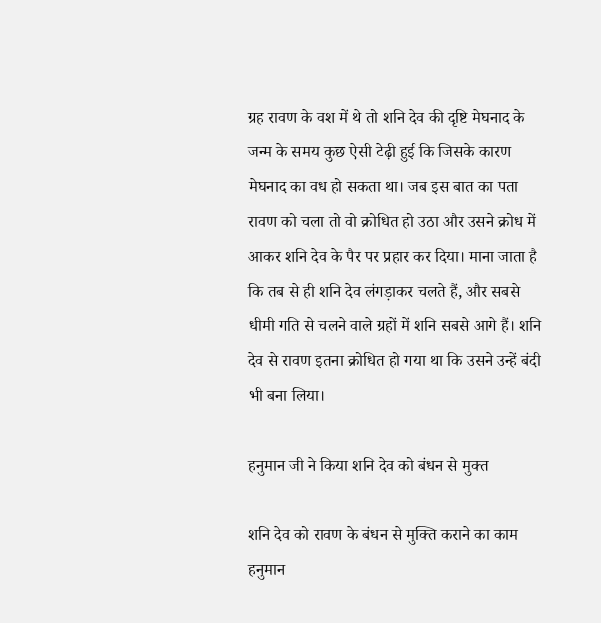ग्रह रावण के वश में थे तो शनि देव की दृष्टि मेघनाद के जन्म के समय कुछ ऐसी टेढ़ी हुई कि जिसके कारण मेघनाद का वध हो सकता था। जब इस बात का पता रावण को चला तो वो क्रोधित हो उठा और उसने क्रोध में आकर शनि देव के पैर पर प्रहार कर दिया। माना जाता है कि तब से ही शनि देव लंगड़ाकर चलते हैं, और सबसे धीमी गति से चलने वाले ग्रहों में शनि सबसे आगे हैं। शनि देव से रावण इतना क्रोधित हो गया था कि उसने उन्हें बंदी भी बना लिया।

हनुमान जी ने किया शनि देव को बंधन से मुक्त

शनि देव को रावण के बंधन से मुक्ति कराने का काम हनुमान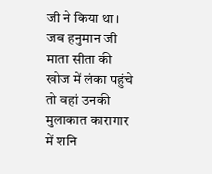जी ने किया था। जब हनुमान जी माता सीता की खोज में लंका पहुंचे तो वहां उनकी मुलाकात कारागार में शनि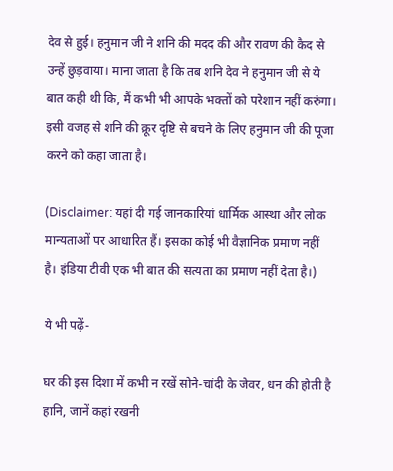देव से हुई। हनुमान जी ने शनि की मदद की और रावण की कैद से उन्हें छुड़वाया। माना जाता है कि तब शनि देव ने हनुमान जी से ये बात कही थी कि, मैं कभी भी आपके भक्तों को परेशान नहीं करुंगा। इसी वजह से शनि की क्रूर दृष्टि से बचने के लिए हनुमान जी की पूजा करने को कहा जाता है।

(Disclaimer: यहां दी गई जानकारियां धार्मिक आस्था और लोक मान्यताओं पर आधारित हैं। इसका कोई भी वैज्ञानिक प्रमाण नहीं है। इंडिया टीवी एक भी बात की सत्यता का प्रमाण नहीं देता है।)

ये भी पढ़ें-

घर की इस दिशा में कभी न रखें सोने-चांदी के जेवर, धन की होती है हानि, जानें कहां रखनी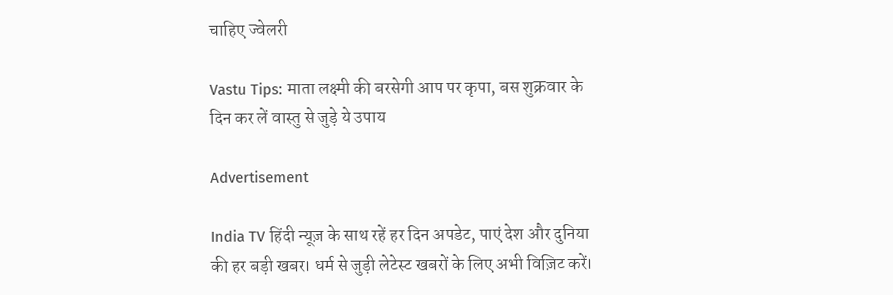चाहिए ज्वेलरी

Vastu Tips: माता लक्ष्मी की बरसेगी आप पर कृपा, बस शुक्रवार के दिन कर लें वास्तु से जुड़े ये उपाय

Advertisement

India TV हिंदी न्यूज़ के साथ रहें हर दिन अपडेट, पाएं देश और दुनिया की हर बड़ी खबर। धर्म से जुड़ी लेटेस्ट खबरों के लिए अभी विज़िट करें।